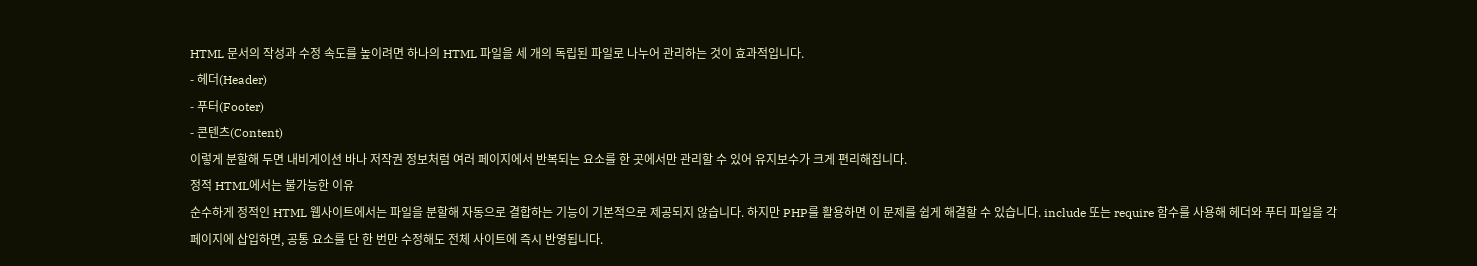HTML 문서의 작성과 수정 속도를 높이려면 하나의 HTML 파일을 세 개의 독립된 파일로 나누어 관리하는 것이 효과적입니다.
- 헤더(Header)
- 푸터(Footer)
- 콘텐츠(Content)
이렇게 분할해 두면 내비게이션 바나 저작권 정보처럼 여러 페이지에서 반복되는 요소를 한 곳에서만 관리할 수 있어 유지보수가 크게 편리해집니다.
정적 HTML에서는 불가능한 이유
순수하게 정적인 HTML 웹사이트에서는 파일을 분할해 자동으로 결합하는 기능이 기본적으로 제공되지 않습니다. 하지만 PHP를 활용하면 이 문제를 쉽게 해결할 수 있습니다. include 또는 require 함수를 사용해 헤더와 푸터 파일을 각 페이지에 삽입하면, 공통 요소를 단 한 번만 수정해도 전체 사이트에 즉시 반영됩니다.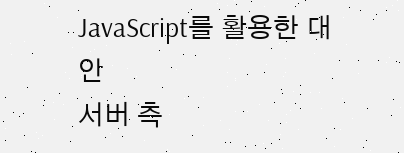JavaScript를 활용한 대안
서버 측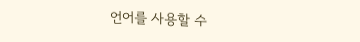언어를 사용할 수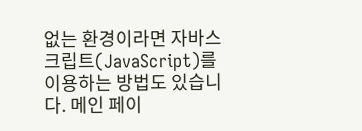없는 환경이라면 자바스크립트(JavaScript)를 이용하는 방법도 있습니다. 메인 페이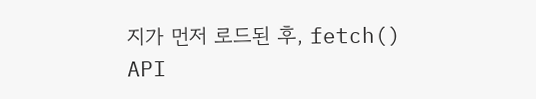지가 먼저 로드된 후, fetch() API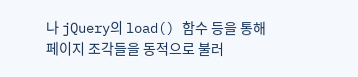나 jQuery의 load() 함수 등을 통해 페이지 조각들을 동적으로 불러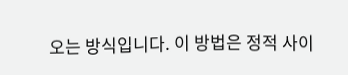오는 방식입니다. 이 방법은 정적 사이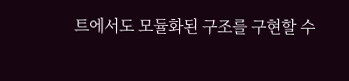트에서도 모듈화된 구조를 구현할 수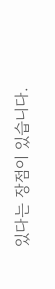있다는 장점이 있습니다.